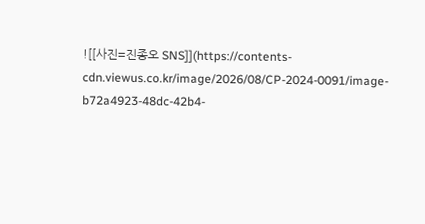![[사진=진종오 SNS]](https://contents-cdn.viewus.co.kr/image/2026/08/CP-2024-0091/image-b72a4923-48dc-42b4-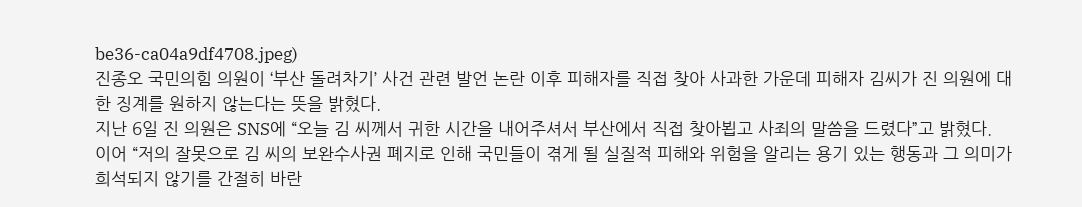be36-ca04a9df4708.jpeg)
진종오 국민의힘 의원이 ‘부산 돌려차기’ 사건 관련 발언 논란 이후 피해자를 직접 찾아 사과한 가운데 피해자 김씨가 진 의원에 대한 징계를 원하지 않는다는 뜻을 밝혔다.
지난 6일 진 의원은 SNS에 “오늘 김 씨께서 귀한 시간을 내어주셔서 부산에서 직접 찾아뵙고 사죄의 말씀을 드렸다”고 밝혔다.
이어 “저의 잘못으로 김 씨의 보완수사권 폐지로 인해 국민들이 겪게 될 실질적 피해와 위험을 알리는 용기 있는 행동과 그 의미가 희석되지 않기를 간절히 바란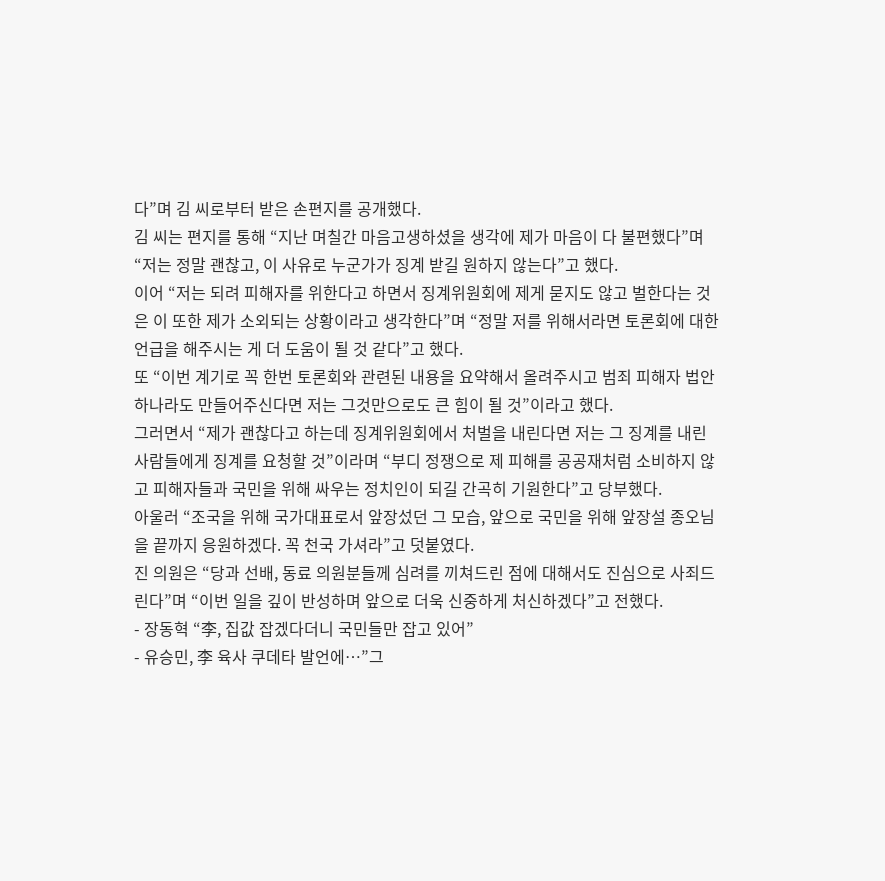다”며 김 씨로부터 받은 손편지를 공개했다.
김 씨는 편지를 통해 “지난 며칠간 마음고생하셨을 생각에 제가 마음이 다 불편했다”며 “저는 정말 괜찮고, 이 사유로 누군가가 징계 받길 원하지 않는다”고 했다.
이어 “저는 되려 피해자를 위한다고 하면서 징계위원회에 제게 묻지도 않고 벌한다는 것은 이 또한 제가 소외되는 상황이라고 생각한다”며 “정말 저를 위해서라면 토론회에 대한 언급을 해주시는 게 더 도움이 될 것 같다”고 했다.
또 “이번 계기로 꼭 한번 토론회와 관련된 내용을 요약해서 올려주시고 범죄 피해자 법안 하나라도 만들어주신다면 저는 그것만으로도 큰 힘이 될 것”이라고 했다.
그러면서 “제가 괜찮다고 하는데 징계위원회에서 처벌을 내린다면 저는 그 징계를 내린 사람들에게 징계를 요청할 것”이라며 “부디 정쟁으로 제 피해를 공공재처럼 소비하지 않고 피해자들과 국민을 위해 싸우는 정치인이 되길 간곡히 기원한다”고 당부했다.
아울러 “조국을 위해 국가대표로서 앞장섰던 그 모습, 앞으로 국민을 위해 앞장설 종오님을 끝까지 응원하겠다. 꼭 천국 가셔라”고 덧붙였다.
진 의원은 “당과 선배, 동료 의원분들께 심려를 끼쳐드린 점에 대해서도 진심으로 사죄드린다”며 “이번 일을 깊이 반성하며 앞으로 더욱 신중하게 처신하겠다”고 전했다.
- 장동혁 “李, 집값 잡겠다더니 국민들만 잡고 있어”
- 유승민, 李 육사 쿠데타 발언에…”그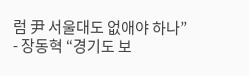럼 尹 서울대도 없애야 하나”
- 장동혁 “경기도 보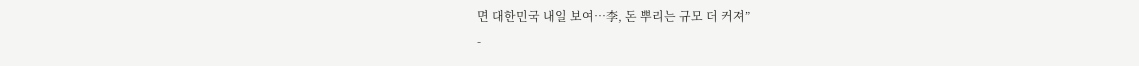면 대한민국 내일 보여…李, 돈 뿌리는 규모 더 커져”
-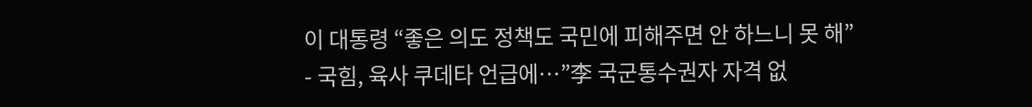이 대통령 “좋은 의도 정책도 국민에 피해주면 안 하느니 못 해”
- 국힘, 육사 쿠데타 언급에…”李 국군통수권자 자격 없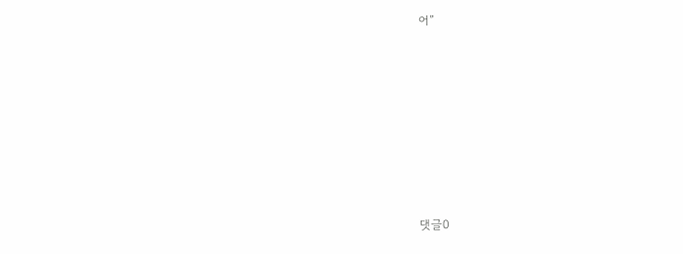어”










댓글0